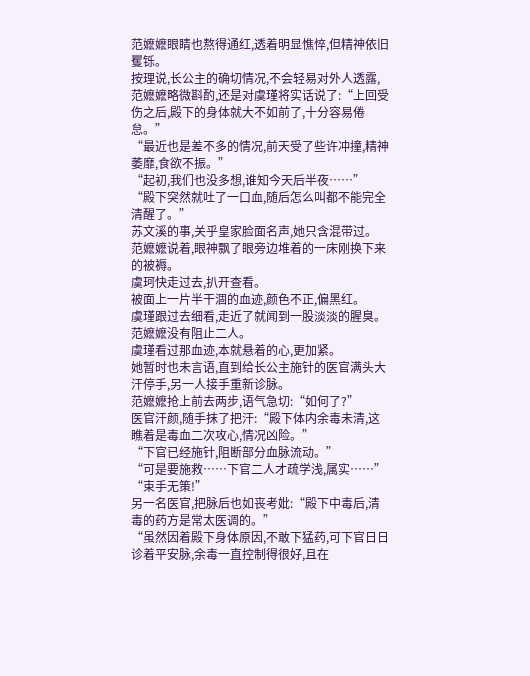范嬷嬷眼睛也熬得通红,透着明显憔悴,但精神依旧矍铄。
按理说,长公主的确切情况,不会轻易对外人透露,范嬷嬷略微斟酌,还是对虞瑾将实话说了:“上回受伤之后,殿下的身体就大不如前了,十分容易倦怠。”
“最近也是差不多的情况,前天受了些许冲撞,精神萎靡,食欲不振。”
“起初,我们也没多想,谁知今天后半夜……”
“殿下突然就吐了一口血,随后怎么叫都不能完全清醒了。”
苏文溪的事,关乎皇家脸面名声,她只含混带过。
范嬷嬷说着,眼神飘了眼旁边堆着的一床刚换下来的被褥。
虞珂快走过去,扒开查看。
被面上一片半干涸的血迹,颜色不正,偏黑红。
虞瑾跟过去细看,走近了就闻到一股淡淡的腥臭。
范嬷嬷没有阻止二人。
虞瑾看过那血迹,本就悬着的心,更加紧。
她暂时也未言语,直到给长公主施针的医官满头大汗停手,另一人接手重新诊脉。
范嬷嬷抢上前去两步,语气急切:“如何了?”
医官汗颜,随手抹了把汗:“殿下体内余毒未清,这瞧着是毒血二次攻心,情况凶险。”
“下官已经施针,阻断部分血脉流动。”
“可是要施救……下官二人才疏学浅,属实……”
“束手无策!”
另一名医官,把脉后也如丧考妣:“殿下中毒后,清毒的药方是常太医调的。”
“虽然因着殿下身体原因,不敢下猛药,可下官日日诊着平安脉,余毒一直控制得很好,且在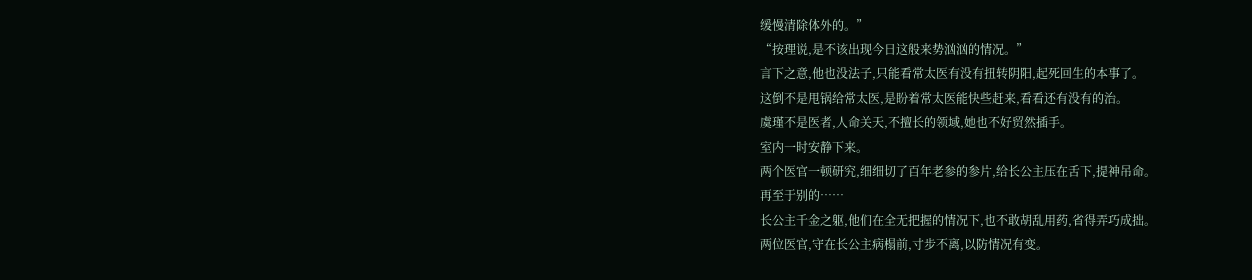缓慢清除体外的。”
“按理说,是不该出现今日这般来势汹汹的情况。”
言下之意,他也没法子,只能看常太医有没有扭转阴阳,起死回生的本事了。
这倒不是甩锅给常太医,是盼着常太医能快些赶来,看看还有没有的治。
虞瑾不是医者,人命关天,不擅长的领域,她也不好贸然插手。
室内一时安静下来。
两个医官一顿研究,细细切了百年老参的参片,给长公主压在舌下,提神吊命。
再至于别的……
长公主千金之躯,他们在全无把握的情况下,也不敢胡乱用药,省得弄巧成拙。
两位医官,守在长公主病榻前,寸步不离,以防情况有变。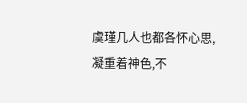虞瑾几人也都各怀心思,凝重着神色,不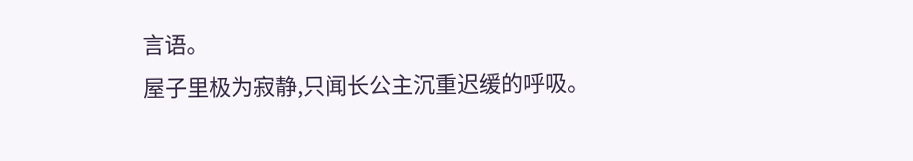言语。
屋子里极为寂静,只闻长公主沉重迟缓的呼吸。